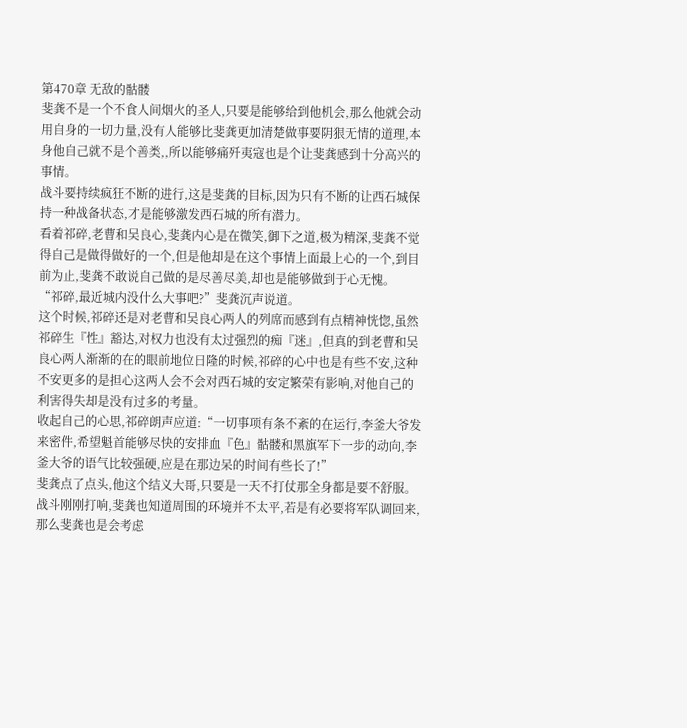第470章 无敌的骷髅
斐龚不是一个不食人间烟火的圣人,只要是能够给到他机会,那么他就会动用自身的一切力量,没有人能够比斐龚更加清楚做事要阴狠无情的道理,本身他自己就不是个善类,,所以能够痛歼夷寇也是个让斐龚感到十分高兴的事情。
战斗要持续疯狂不断的进行,这是斐龚的目标,因为只有不断的让西石城保持一种战备状态,才是能够激发西石城的所有潜力。
看着祁碎,老曹和吴良心,斐龚内心是在微笑,御下之道,极为精深,斐龚不觉得自己是做得做好的一个,但是他却是在这个事情上面最上心的一个,到目前为止,斐龚不敢说自己做的是尽善尽美,却也是能够做到于心无愧。
“祁碎,最近城内没什么大事吧?”斐龚沉声说道。
这个时候,祁碎还是对老曹和吴良心两人的列席而感到有点精神恍惚,虽然祁碎生『性』豁达,对权力也没有太过强烈的痴『迷』,但真的到老曹和吴良心两人渐渐的在的眼前地位日隆的时候,祁碎的心中也是有些不安,这种不安更多的是担心这两人会不会对西石城的安定繁荣有影响,对他自己的利害得失却是没有过多的考量。
收起自己的心思,祁碎朗声应道:“一切事项有条不紊的在运行,李釜大爷发来密件,希望魁首能够尽快的安排血『色』骷髅和黑旗军下一步的动向,李釜大爷的语气比较强硬,应是在那边呆的时间有些长了!”
斐龚点了点头,他这个结义大哥,只要是一天不打仗那全身都是要不舒服。
战斗刚刚打响,斐龚也知道周围的环境并不太平,若是有必要将军队调回来,那么斐龚也是会考虑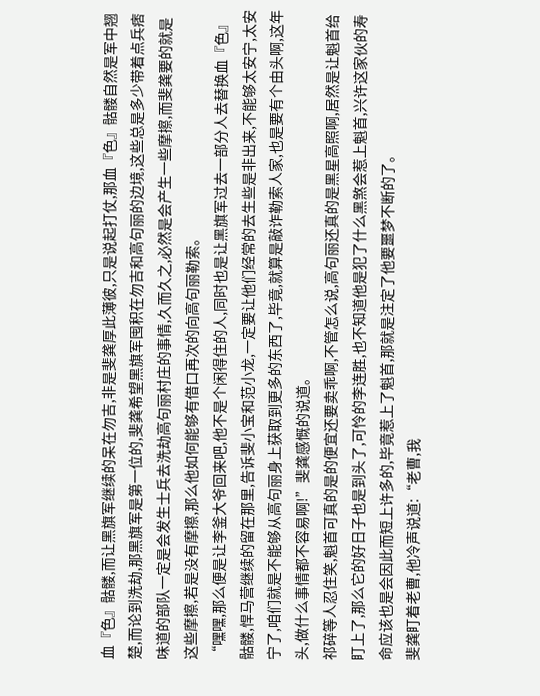血『色』骷髅,而让黑旗军继续的呆在勿吉,非是斐龚厚此薄彼,只是说起打仗,那血『色』骷髅自然是军中翘楚,而论到洗劫,那黑旗军是第一位的,斐龚希望黑旗军囤积在勿吉和高句丽的边境,这些总是多少带着点兵痞味道的部队一定是会发生士兵去洗劫高句丽村庄的事情,久而久之,必然是会产生一些摩擦,而斐龚要的就是这些摩擦,若是没有摩擦,那么他如何能够有借口再次的向高句丽勒索。
“嘿嘿,那么便是让李釜大爷回来吧,他不是个闲得住的人,同时也是让黑旗军过去一部分人去替换血『色』骷髅,悍马营继续的留在那里,告诉斐小宝和范小龙,一定要让他们经常的去生些是非出来,不能够太安宁,太安宁了,咱们就是不能够从高句丽身上获取到更多的东西了,毕竟,就算是敲诈勒索人家,也是要有个由头啊,这年头,做什么事情都不容易啊!”斐龚感慨的说道。
祁碎等人忍住笑,魁首可真的是的便宜还要卖乖啊,不管怎么说,高句丽还真的是黑星高照啊,居然是让魁首给盯上了,那么它的好日子也是到头了,可怜的李连胜,也不知道他是犯了什么黑煞会惹上魁首,兴许这家伙的寿命应该也是会因此而短上许多的,毕竟惹上了魁首,那就是注定了他要噩梦不断的了。
斐龚盯着老曹,他冷声说道:“老曹,我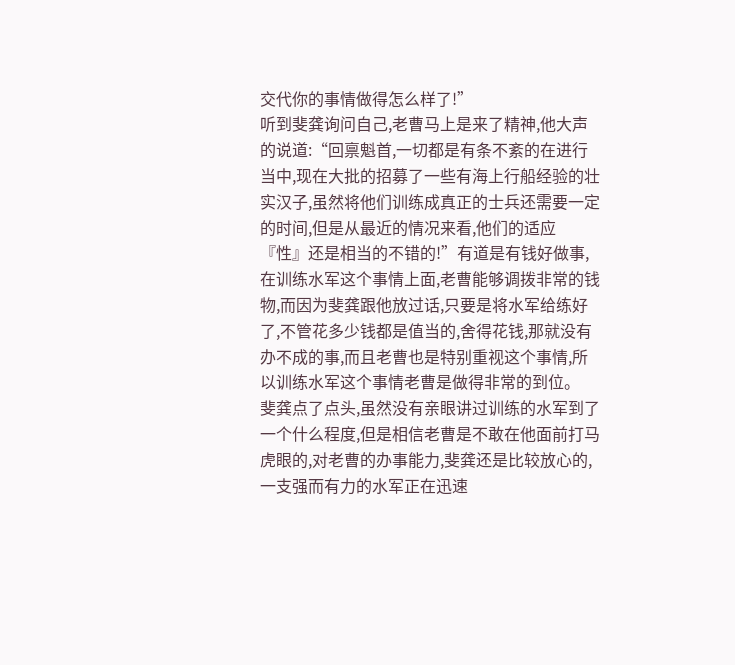交代你的事情做得怎么样了!”
听到斐龚询问自己,老曹马上是来了精神,他大声的说道:“回禀魁首,一切都是有条不紊的在进行当中,现在大批的招募了一些有海上行船经验的壮实汉子,虽然将他们训练成真正的士兵还需要一定的时间,但是从最近的情况来看,他们的适应『性』还是相当的不错的!”有道是有钱好做事,在训练水军这个事情上面,老曹能够调拨非常的钱物,而因为斐龚跟他放过话,只要是将水军给练好了,不管花多少钱都是值当的,舍得花钱,那就没有办不成的事,而且老曹也是特别重视这个事情,所以训练水军这个事情老曹是做得非常的到位。
斐龚点了点头,虽然没有亲眼讲过训练的水军到了一个什么程度,但是相信老曹是不敢在他面前打马虎眼的,对老曹的办事能力,斐龚还是比较放心的,一支强而有力的水军正在迅速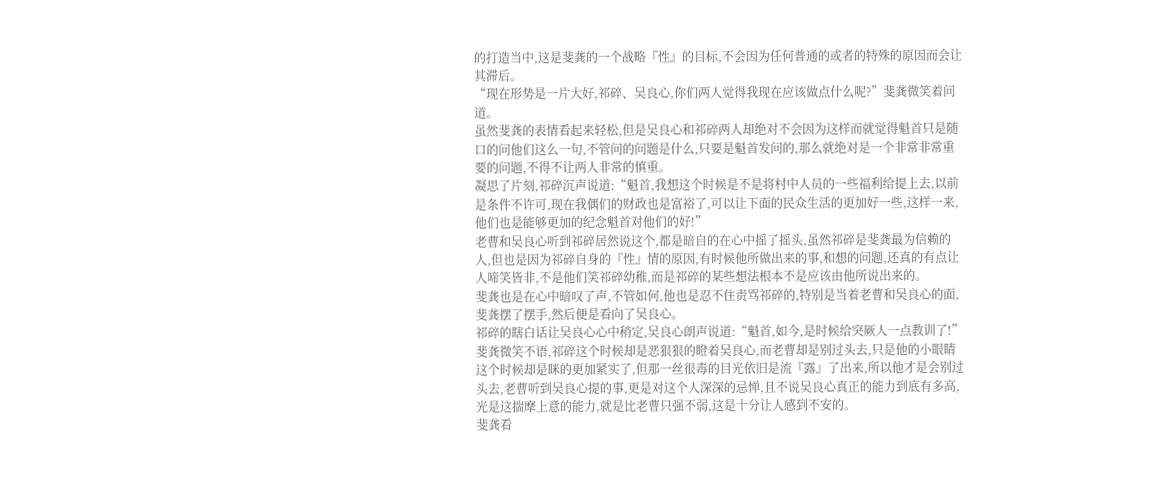的打造当中,这是斐龚的一个战略『性』的目标,不会因为任何普通的或者的特殊的原因而会让其滞后。
“现在形势是一片大好,祁碎、吴良心,你们两人觉得我现在应该做点什么呢?”斐龚微笑着问道。
虽然斐龚的表情看起来轻松,但是吴良心和祁碎两人却绝对不会因为这样而就觉得魁首只是随口的问他们这么一句,不管问的问题是什么,只要是魁首发问的,那么就绝对是一个非常非常重要的问题,不得不让两人非常的慎重。
凝思了片刻,祁碎沉声说道:“魁首,我想这个时候是不是将村中人员的一些福利给提上去,以前是条件不许可,现在我偶们的财政也是富裕了,可以让下面的民众生活的更加好一些,这样一来,他们也是能够更加的纪念魁首对他们的好!”
老曹和吴良心听到祁碎居然说这个,都是暗自的在心中摇了摇头,虽然祁碎是斐龚最为信赖的人,但也是因为祁碎自身的『性』情的原因,有时候他所做出来的事,和想的问题,还真的有点让人啼笑皆非,不是他们笑祁碎幼稚,而是祁碎的某些想法根本不是应该由他所说出来的。
斐龚也是在心中暗叹了声,不管如何,他也是忍不住责骂祁碎的,特别是当着老曹和吴良心的面,斐龚摆了摆手,然后便是看向了吴良心。
祁碎的瞎白话让吴良心心中稍定,吴良心朗声说道:“魁首,如今,是时候给突厥人一点教训了!”
斐龚微笑不语,祁碎这个时候却是恶狠狠的瞪着吴良心,而老曹却是别过头去,只是他的小眼睛这个时候却是眯的更加紧实了,但那一丝很毒的目光依旧是流『露』了出来,所以他才是会别过头去,老曹听到吴良心提的事,更是对这个人深深的忌惮,且不说吴良心真正的能力到底有多高,光是这揣摩上意的能力,就是比老曹只强不弱,这是十分让人感到不安的。
斐龚看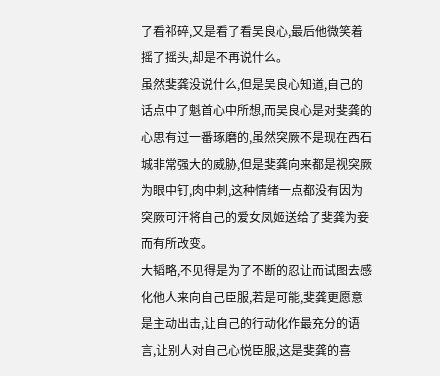了看祁碎,又是看了看吴良心,最后他微笑着摇了摇头,却是不再说什么。
虽然斐龚没说什么,但是吴良心知道,自己的话点中了魁首心中所想,而吴良心是对斐龚的心思有过一番琢磨的,虽然突厥不是现在西石城非常强大的威胁,但是斐龚向来都是视突厥为眼中钉,肉中刺,这种情绪一点都没有因为突厥可汗将自己的爱女凤姬送给了斐龚为妾而有所改变。
大韬略,不见得是为了不断的忍让而试图去感化他人来向自己臣服,若是可能,斐龚更愿意是主动出击,让自己的行动化作最充分的语言,让别人对自己心悦臣服,这是斐龚的喜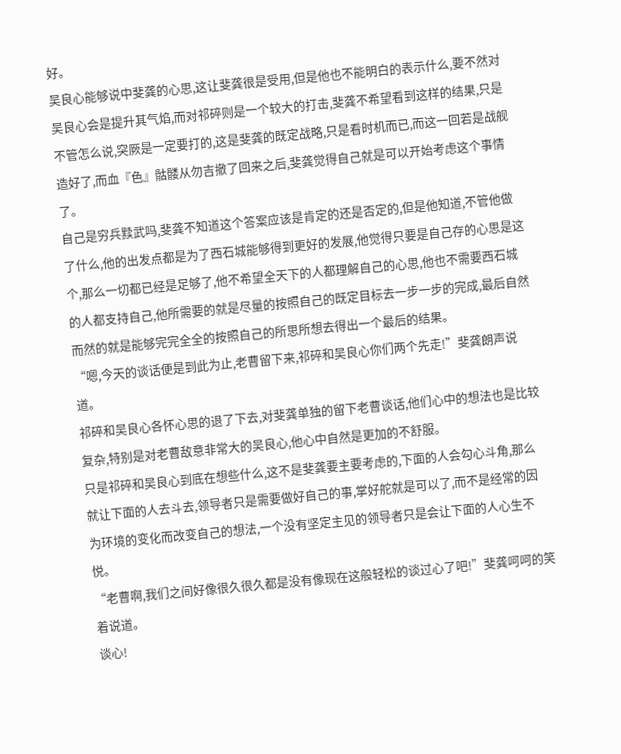好。
吴良心能够说中斐龚的心思,这让斐龚很是受用,但是他也不能明白的表示什么,要不然对吴良心会是提升其气焰,而对祁碎则是一个较大的打击,斐龚不希望看到这样的结果,只是不管怎么说,突厥是一定要打的,这是斐龚的既定战略,只是看时机而已,而这一回若是战舰造好了,而血『色』骷髅从勿吉撤了回来之后,斐龚觉得自己就是可以开始考虑这个事情了。
自己是穷兵黩武吗,斐龚不知道这个答案应该是肯定的还是否定的,但是他知道,不管他做了什么,他的出发点都是为了西石城能够得到更好的发展,他觉得只要是自己存的心思是这个,那么一切都已经是足够了,他不希望全天下的人都理解自己的心思,他也不需要西石城的人都支持自己,他所需要的就是尽量的按照自己的既定目标去一步一步的完成,最后自然而然的就是能够完完全全的按照自己的所思所想去得出一个最后的结果。
“嗯,今天的谈话便是到此为止,老曹留下来,祁碎和吴良心你们两个先走!”斐龚朗声说道。
祁碎和吴良心各怀心思的退了下去,对斐龚单独的留下老曹谈话,他们心中的想法也是比较复杂,特别是对老曹敌意非常大的吴良心,他心中自然是更加的不舒服。
只是祁碎和吴良心到底在想些什么,这不是斐龚要主要考虑的,下面的人会勾心斗角,那么就让下面的人去斗去,领导者只是需要做好自己的事,掌好舵就是可以了,而不是经常的因为环境的变化而改变自己的想法,一个没有坚定主见的领导者只是会让下面的人心生不悦。
“老曹啊,我们之间好像很久很久都是没有像现在这般轻松的谈过心了吧!”斐龚呵呵的笑着说道。
谈心!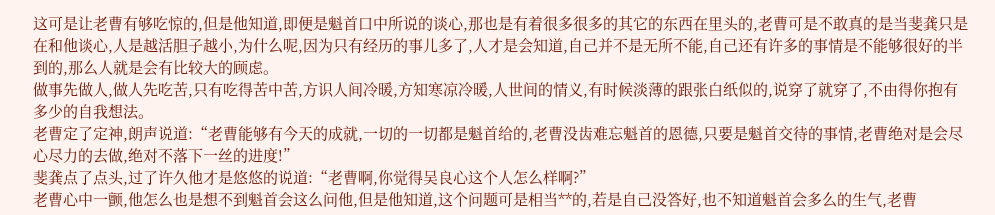这可是让老曹有够吃惊的,但是他知道,即便是魁首口中所说的谈心,那也是有着很多很多的其它的东西在里头的,老曹可是不敢真的是当斐龚只是在和他谈心,人是越活胆子越小,为什么呢,因为只有经历的事儿多了,人才是会知道,自己并不是无所不能,自己还有许多的事情是不能够很好的半到的,那么人就是会有比较大的顾虑。
做事先做人,做人先吃苦,只有吃得苦中苦,方识人间冷暖,方知寒凉冷暖,人世间的情义,有时候淡薄的跟张白纸似的,说穿了就穿了,不由得你抱有多少的自我想法。
老曹定了定神,朗声说道:“老曹能够有今天的成就,一切的一切都是魁首给的,老曹没齿难忘魁首的恩德,只要是魁首交待的事情,老曹绝对是会尽心尽力的去做,绝对不落下一丝的进度!”
斐龚点了点头,过了许久他才是悠悠的说道:“老曹啊,你觉得吴良心这个人怎么样啊?”
老曹心中一颤,他怎么也是想不到魁首会这么问他,但是他知道,这个问题可是相当**的,若是自己没答好,也不知道魁首会多么的生气,老曹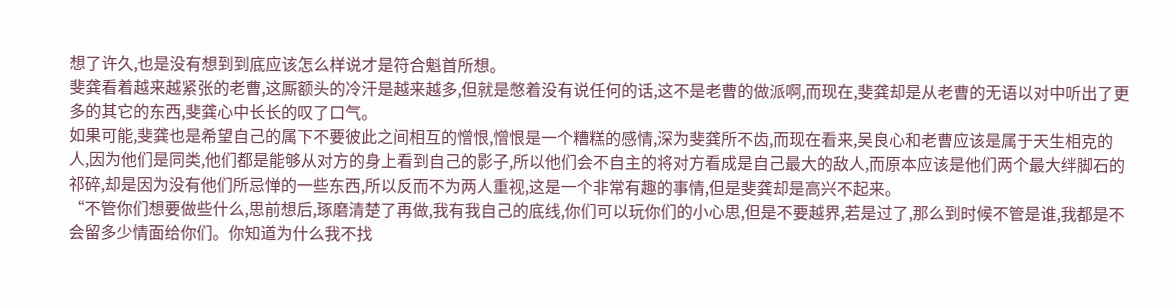想了许久,也是没有想到到底应该怎么样说才是符合魁首所想。
斐龚看着越来越紧张的老曹,这厮额头的冷汗是越来越多,但就是憋着没有说任何的话,这不是老曹的做派啊,而现在,斐龚却是从老曹的无语以对中听出了更多的其它的东西,斐龚心中长长的叹了口气。
如果可能,斐龚也是希望自己的属下不要彼此之间相互的憎恨,憎恨是一个糟糕的感情,深为斐龚所不齿,而现在看来,吴良心和老曹应该是属于天生相克的人,因为他们是同类,他们都是能够从对方的身上看到自己的影子,所以他们会不自主的将对方看成是自己最大的敌人,而原本应该是他们两个最大绊脚石的祁碎,却是因为没有他们所忌惮的一些东西,所以反而不为两人重视,这是一个非常有趣的事情,但是斐龚却是高兴不起来。
“不管你们想要做些什么,思前想后,琢磨清楚了再做,我有我自己的底线,你们可以玩你们的小心思,但是不要越界,若是过了,那么到时候不管是谁,我都是不会留多少情面给你们。你知道为什么我不找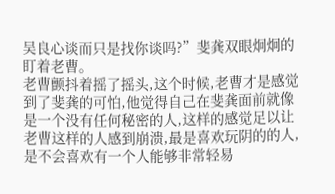吴良心谈而只是找你谈吗?”斐龚双眼炯炯的盯着老曹。
老曹颤抖着摇了摇头,这个时候,老曹才是感觉到了斐龚的可怕,他觉得自己在斐龚面前就像是一个没有任何秘密的人,这样的感觉足以让老曹这样的人感到崩溃,最是喜欢玩阴的的人,是不会喜欢有一个人能够非常轻易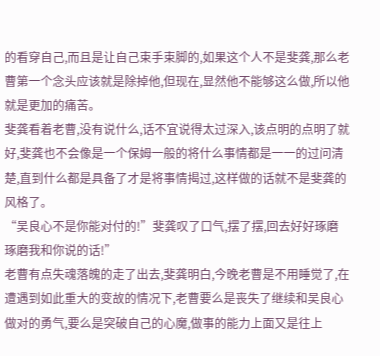的看穿自己,而且是让自己束手束脚的,如果这个人不是斐龚,那么老曹第一个念头应该就是除掉他,但现在,显然他不能够这么做,所以他就是更加的痛苦。
斐龚看着老曹,没有说什么,话不宜说得太过深入,该点明的点明了就好,斐龚也不会像是一个保姆一般的将什么事情都是一一的过问清楚,直到什么都是具备了才是将事情揭过,这样做的话就不是斐龚的风格了。
“吴良心不是你能对付的!”斐龚叹了口气,摆了摆,回去好好琢磨琢磨我和你说的话!”
老曹有点失魂落魄的走了出去,斐龚明白,今晚老曹是不用睡觉了,在遭遇到如此重大的变故的情况下,老曹要么是丧失了继续和吴良心做对的勇气,要么是突破自己的心魔,做事的能力上面又是往上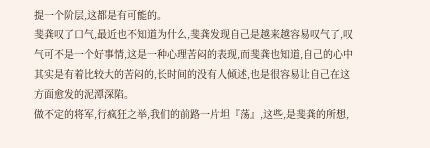提一个阶层,这都是有可能的。
斐龚叹了口气,最近也不知道为什么,斐龚发现自己是越来越容易叹气了,叹气可不是一个好事情,这是一种心理苦闷的表现,而斐龚也知道,自己的心中其实是有着比较大的苦闷的,长时间的没有人倾述,也是很容易让自己在这方面愈发的泥潭深陷。
做不定的将军,行疯狂之举,我们的前路一片坦『荡』,这些,是斐龚的所想,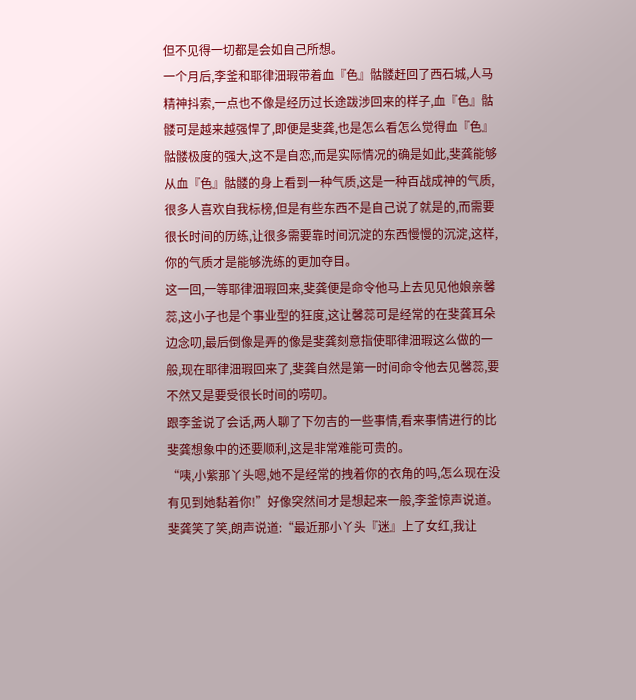但不见得一切都是会如自己所想。
一个月后,李釜和耶律沺瑕带着血『色』骷髅赶回了西石城,人马精神抖索,一点也不像是经历过长途跋涉回来的样子,血『色』骷髅可是越来越强悍了,即便是斐龚,也是怎么看怎么觉得血『色』骷髅极度的强大,这不是自恋,而是实际情况的确是如此,斐龚能够从血『色』骷髅的身上看到一种气质,这是一种百战成神的气质,很多人喜欢自我标榜,但是有些东西不是自己说了就是的,而需要很长时间的历练,让很多需要靠时间沉淀的东西慢慢的沉淀,这样,你的气质才是能够洗练的更加夺目。
这一回,一等耶律沺瑕回来,斐龚便是命令他马上去见见他娘亲馨蕊,这小子也是个事业型的狂度,这让馨蕊可是经常的在斐龚耳朵边念叨,最后倒像是弄的像是斐龚刻意指使耶律沺瑕这么做的一般,现在耶律沺瑕回来了,斐龚自然是第一时间命令他去见馨蕊,要不然又是要受很长时间的唠叨。
跟李釜说了会话,两人聊了下勿吉的一些事情,看来事情进行的比斐龚想象中的还要顺利,这是非常难能可贵的。
“咦,小紫那丫头嗯,她不是经常的拽着你的衣角的吗,怎么现在没有见到她黏着你!”好像突然间才是想起来一般,李釜惊声说道。
斐龚笑了笑,朗声说道:“最近那小丫头『迷』上了女红,我让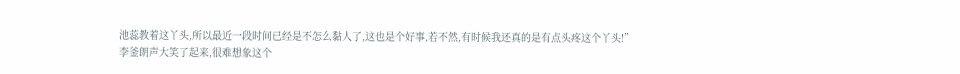池蕊教着这丫头,所以最近一段时间已经是不怎么黏人了,这也是个好事,若不然,有时候我还真的是有点头疼这个丫头!”
李釜朗声大笑了起来,很难想象这个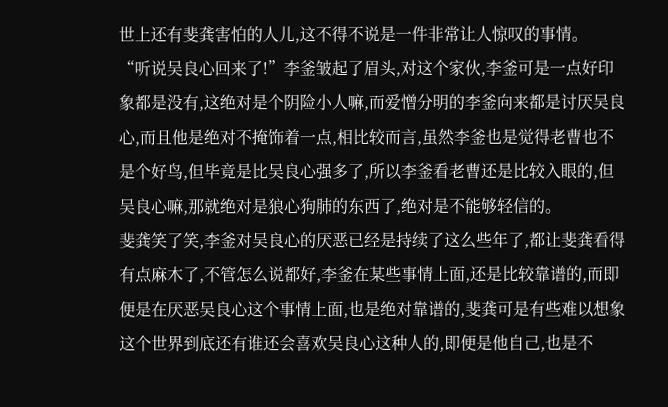世上还有斐龚害怕的人儿,这不得不说是一件非常让人惊叹的事情。
“听说吴良心回来了!”李釜皱起了眉头,对这个家伙,李釜可是一点好印象都是没有,这绝对是个阴险小人嘛,而爱憎分明的李釜向来都是讨厌吴良心,而且他是绝对不掩饰着一点,相比较而言,虽然李釜也是觉得老曹也不是个好鸟,但毕竟是比吴良心强多了,所以李釜看老曹还是比较入眼的,但吴良心嘛,那就绝对是狼心狗肺的东西了,绝对是不能够轻信的。
斐龚笑了笑,李釜对吴良心的厌恶已经是持续了这么些年了,都让斐龚看得有点麻木了,不管怎么说都好,李釜在某些事情上面,还是比较靠谱的,而即便是在厌恶吴良心这个事情上面,也是绝对靠谱的,斐龚可是有些难以想象这个世界到底还有谁还会喜欢吴良心这种人的,即便是他自己,也是不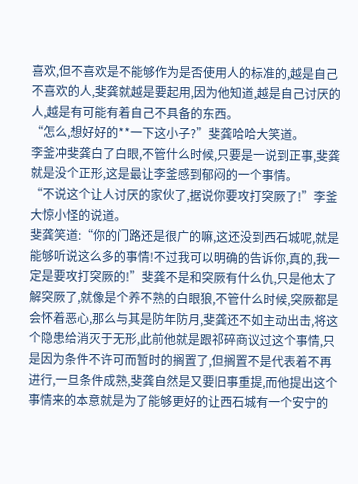喜欢,但不喜欢是不能够作为是否使用人的标准的,越是自己不喜欢的人,斐龚就越是要起用,因为他知道,越是自己讨厌的人,越是有可能有着自己不具备的东西。
“怎么,想好好的**一下这小子?”斐龚哈哈大笑道。
李釜冲斐龚白了白眼,不管什么时候,只要是一说到正事,斐龚就是没个正形,这是最让李釜感到郁闷的一个事情。
“不说这个让人讨厌的家伙了,据说你要攻打突厥了!”李釜大惊小怪的说道。
斐龚笑道:“你的门路还是很广的嘛,这还没到西石城呢,就是能够听说这么多的事情!不过我可以明确的告诉你,真的,我一定是要攻打突厥的!”斐龚不是和突厥有什么仇,只是他太了解突厥了,就像是个养不熟的白眼狼,不管什么时候,突厥都是会怀着恶心,那么与其是防年防月,斐龚还不如主动出击,将这个隐患给消灭于无形,此前他就是跟祁碎商议过这个事情,只是因为条件不许可而暂时的搁置了,但搁置不是代表着不再进行,一旦条件成熟,斐龚自然是又要旧事重提,而他提出这个事情来的本意就是为了能够更好的让西石城有一个安宁的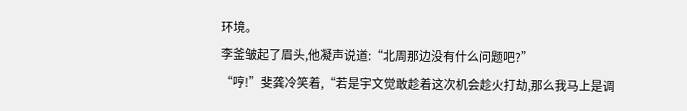环境。
李釜皱起了眉头,他凝声说道:“北周那边没有什么问题吧?”
“哼!”斐龚冷笑着,“若是宇文觉敢趁着这次机会趁火打劫,那么我马上是调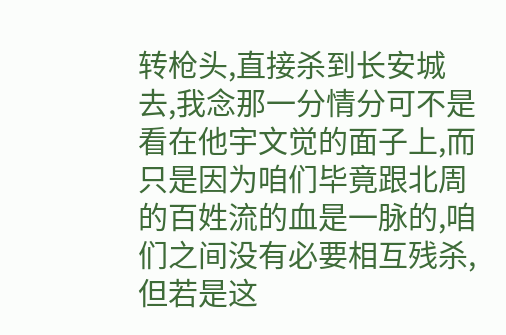转枪头,直接杀到长安城去,我念那一分情分可不是看在他宇文觉的面子上,而只是因为咱们毕竟跟北周的百姓流的血是一脉的,咱们之间没有必要相互残杀,但若是这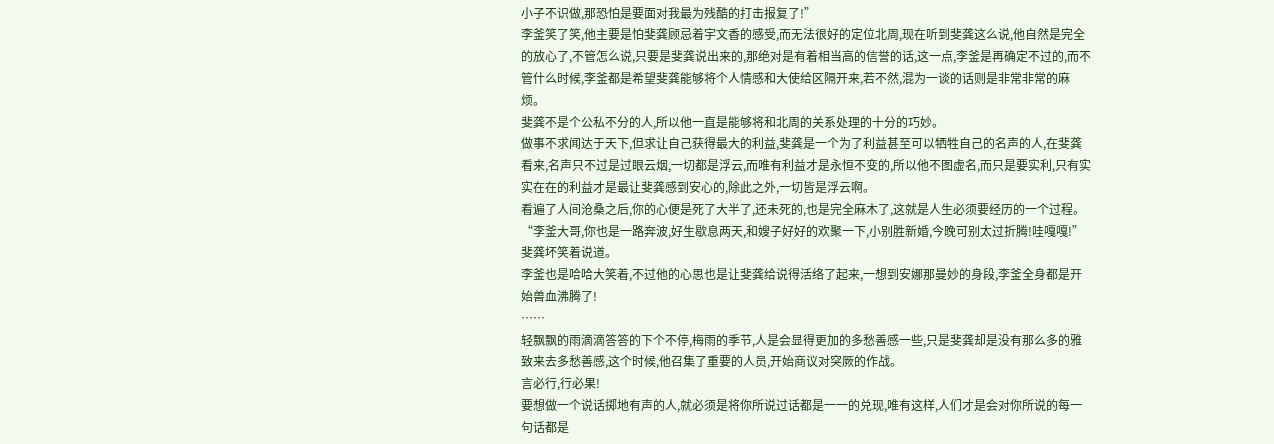小子不识做,那恐怕是要面对我最为残酷的打击报复了!”
李釜笑了笑,他主要是怕斐龚顾忌着宇文香的感受,而无法很好的定位北周,现在听到斐龚这么说,他自然是完全的放心了,不管怎么说,只要是斐龚说出来的,那绝对是有着相当高的信誉的话,这一点,李釜是再确定不过的,而不管什么时候,李釜都是希望斐龚能够将个人情感和大使给区隔开来,若不然,混为一谈的话则是非常非常的麻烦。
斐龚不是个公私不分的人,所以他一直是能够将和北周的关系处理的十分的巧妙。
做事不求闻达于天下,但求让自己获得最大的利益,斐龚是一个为了利益甚至可以牺牲自己的名声的人,在斐龚看来,名声只不过是过眼云烟,一切都是浮云,而唯有利益才是永恒不变的,所以他不图虚名,而只是要实利,只有实实在在的利益才是最让斐龚感到安心的,除此之外,一切皆是浮云啊。
看遍了人间沧桑之后,你的心便是死了大半了,还未死的,也是完全麻木了,这就是人生必须要经历的一个过程。
“李釜大哥,你也是一路奔波,好生歇息两天,和嫂子好好的欢聚一下,小别胜新婚,今晚可别太过折腾!哇嘎嘎!”斐龚坏笑着说道。
李釜也是哈哈大笑着,不过他的心思也是让斐龚给说得活络了起来,一想到安娜那曼妙的身段,李釜全身都是开始兽血沸腾了!
……
轻飘飘的雨滴滴答答的下个不停,梅雨的季节,人是会显得更加的多愁善感一些,只是斐龚却是没有那么多的雅致来去多愁善感,这个时候,他召集了重要的人员,开始商议对突厥的作战。
言必行,行必果!
要想做一个说话掷地有声的人,就必须是将你所说过话都是一一的兑现,唯有这样,人们才是会对你所说的每一句话都是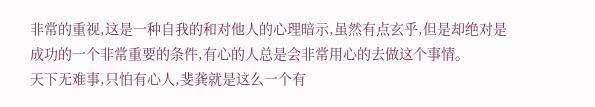非常的重视,这是一种自我的和对他人的心理暗示,虽然有点玄乎,但是却绝对是成功的一个非常重要的条件,有心的人总是会非常用心的去做这个事情。
天下无难事,只怕有心人,斐龚就是这么一个有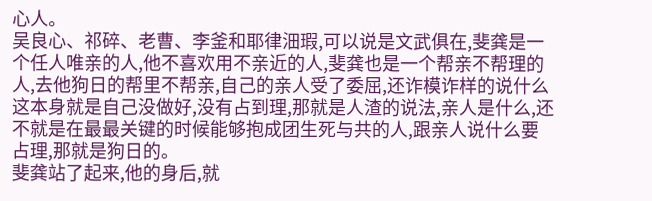心人。
吴良心、祁碎、老曹、李釜和耶律沺瑕,可以说是文武俱在,斐龚是一个任人唯亲的人,他不喜欢用不亲近的人,斐龚也是一个帮亲不帮理的人,去他狗日的帮里不帮亲,自己的亲人受了委屈,还诈模诈样的说什么这本身就是自己没做好,没有占到理,那就是人渣的说法,亲人是什么,还不就是在最最关键的时候能够抱成团生死与共的人,跟亲人说什么要占理,那就是狗日的。
斐龚站了起来,他的身后,就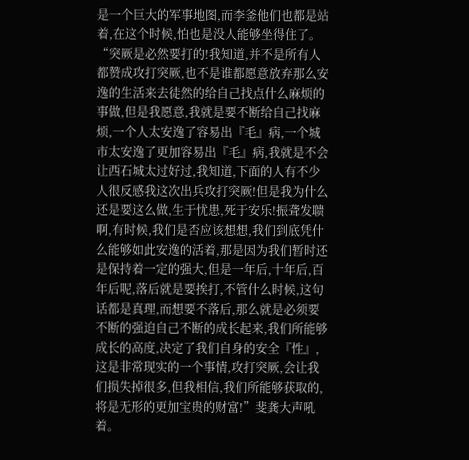是一个巨大的军事地图,而李釜他们也都是站着,在这个时候,怕也是没人能够坐得住了。
“突厥是必然要打的!我知道,并不是所有人都赞成攻打突厥,也不是谁都愿意放弃那么安逸的生活来去徒然的给自己找点什么麻烦的事做,但是我愿意,我就是要不断给自己找麻烦,一个人太安逸了容易出『毛』病,一个城市太安逸了更加容易出『毛』病,我就是不会让西石城太过好过,我知道,下面的人有不少人很反感我这次出兵攻打突厥!但是我为什么还是要这么做,生于忧患,死于安乐!振聋发聩啊,有时候,我们是否应该想想,我们到底凭什么能够如此安逸的活着,那是因为我们暂时还是保持着一定的强大,但是一年后,十年后,百年后呢,落后就是要挨打,不管什么时候,这句话都是真理,而想要不落后,那么就是必须要不断的强迫自己不断的成长起来,我们所能够成长的高度,决定了我们自身的安全『性』,这是非常现实的一个事情,攻打突厥,会让我们损失掉很多,但我相信,我们所能够获取的,将是无形的更加宝贵的财富!”斐龚大声吼着。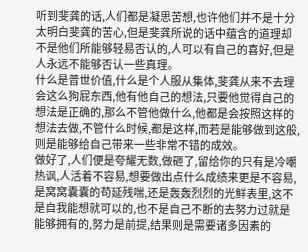听到斐龚的话,人们都是凝思苦想,也许他们并不是十分太明白斐龚的苦心,但是斐龚所说的话中蕴含的道理却不是他们所能够轻易否认的,人可以有自己的喜好,但是人永远不能够否认一些真理。
什么是普世价值,什么是个人服从集体,斐龚从来不去理会这么狗屁东西,他有他自己的想法,只要他觉得自己的想法是正确的,那么不管他做什么,他都是会按照这样的想法去做,不管什么时候,都是这样,而若是能够做到这般,则是能够给自己带来一些非常不错的成效。
做好了,人们便是夸耀无数,做砸了,留给你的只有是冷嘲热讽,人活着不容易,想要做出点什么成绩来更是不容易,是窝窝囊囊的苟延残喘,还是轰轰烈烈的光鲜表里,这不是自我能想就可以的,也不是自己不断的去努力过就是能够拥有的,努力是前提,结果则是需要诸多因素的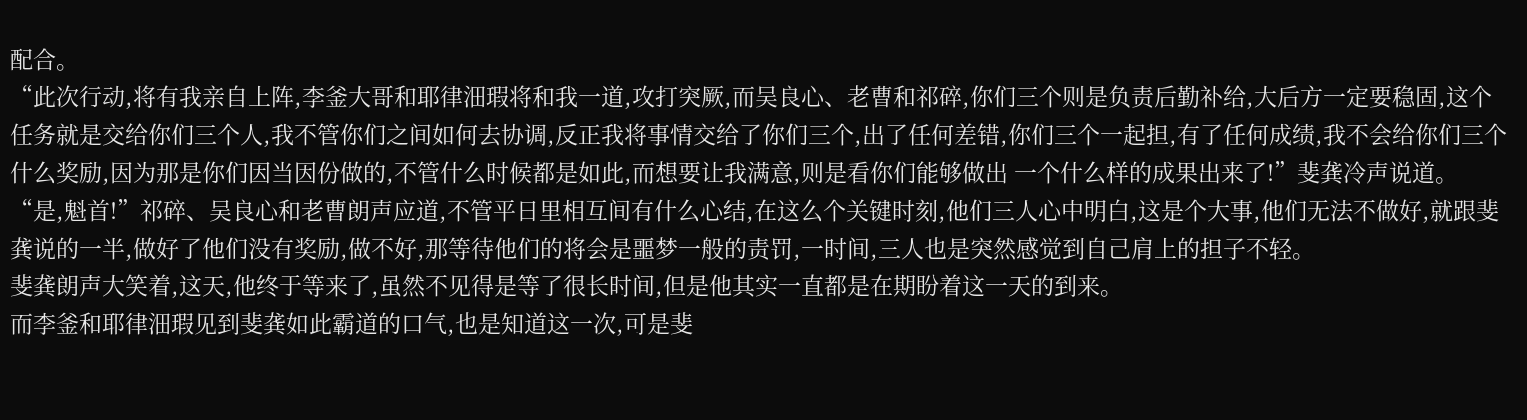配合。
“此次行动,将有我亲自上阵,李釜大哥和耶律沺瑕将和我一道,攻打突厥,而吴良心、老曹和祁碎,你们三个则是负责后勤补给,大后方一定要稳固,这个任务就是交给你们三个人,我不管你们之间如何去协调,反正我将事情交给了你们三个,出了任何差错,你们三个一起担,有了任何成绩,我不会给你们三个什么奖励,因为那是你们因当因份做的,不管什么时候都是如此,而想要让我满意,则是看你们能够做出 一个什么样的成果出来了!”斐龚冷声说道。
“是,魁首!”祁碎、吴良心和老曹朗声应道,不管平日里相互间有什么心结,在这么个关键时刻,他们三人心中明白,这是个大事,他们无法不做好,就跟斐龚说的一半,做好了他们没有奖励,做不好,那等待他们的将会是噩梦一般的责罚,一时间,三人也是突然感觉到自己肩上的担子不轻。
斐龚朗声大笑着,这天,他终于等来了,虽然不见得是等了很长时间,但是他其实一直都是在期盼着这一天的到来。
而李釜和耶律沺瑕见到斐龚如此霸道的口气,也是知道这一次,可是斐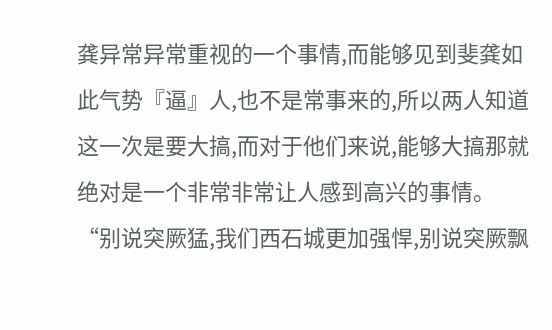龚异常异常重视的一个事情,而能够见到斐龚如此气势『逼』人,也不是常事来的,所以两人知道这一次是要大搞,而对于他们来说,能够大搞那就绝对是一个非常非常让人感到高兴的事情。
“别说突厥猛,我们西石城更加强悍,别说突厥飘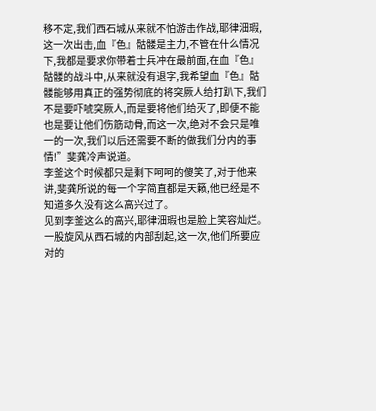移不定,我们西石城从来就不怕游击作战,耶律沺瑕,这一次出击,血『色』骷髅是主力,不管在什么情况下,我都是要求你带着士兵冲在最前面,在血『色』骷髅的战斗中,从来就没有退字,我希望血『色』骷髅能够用真正的强势彻底的将突厥人给打趴下,我们不是要吓唬突厥人,而是要将他们给灭了,即便不能也是要让他们伤筋动骨,而这一次,绝对不会只是唯一的一次,我们以后还需要不断的做我们分内的事情!”斐龚冷声说道。
李釜这个时候都只是剩下呵呵的傻笑了,对于他来讲,斐龚所说的每一个字简直都是天籁,他已经是不知道多久没有这么高兴过了。
见到李釜这么的高兴,耶律沺瑕也是脸上笑容灿烂。
一股旋风从西石城的内部刮起,这一次,他们所要应对的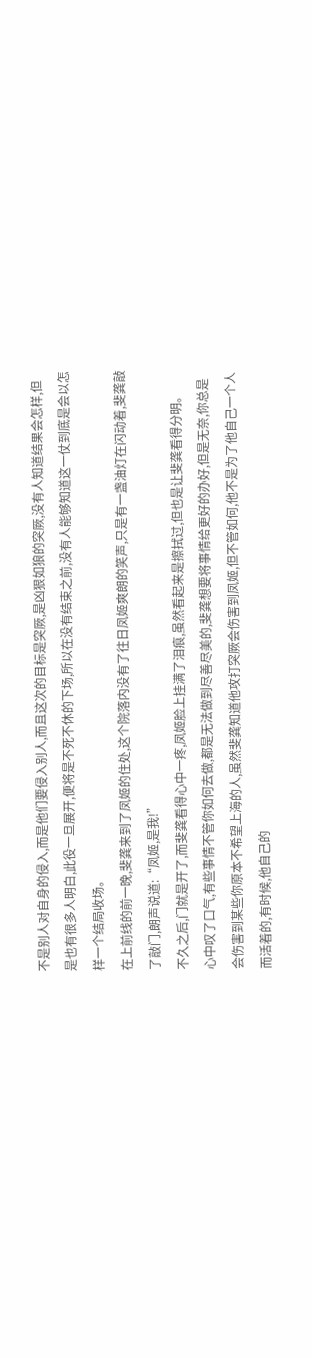不是别人对自身的侵入,而是他们要侵入别人,而且这次的目标是突厥,是凶狠如狼的突厥,没有人知道结果会怎样,但是也有很多人明白,此役一旦展开,便将是不死不休的下场,所以在没有结束之前,没有人能够知道这一仗到底是会以怎样一个结局收场。
在上前线的前一晚,斐龚来到了凤姬的住处,这个院落内没有了往日凤姬爽朗的笑声,只是有一盏油灯在闪动着,斐龚敲了敲门,朗声说道:“凤姬,是我!”
不久之后,门就是开了,而斐龚看得心中一疼,凤姬脸上挂满了泪痕,虽然看起来是擦拭过,但也是让斐龚看得分明。
心中叹了口气,有些事情不管你如何去做,都是无法做到尽善尽美的,斐龚想要将事情给更好的办好,但是无奈,你总是会伤害到某些你原本不希望上海的人,虽然斐龚知道他攻打突厥会伤害到凤姬,但不管如何,他不是为了他自己一个人而活着的,有时候,他自己的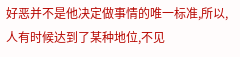好恶并不是他决定做事情的唯一标准,所以,人有时候达到了某种地位,不见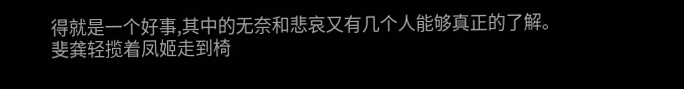得就是一个好事,其中的无奈和悲哀又有几个人能够真正的了解。
斐龚轻揽着凤姬走到椅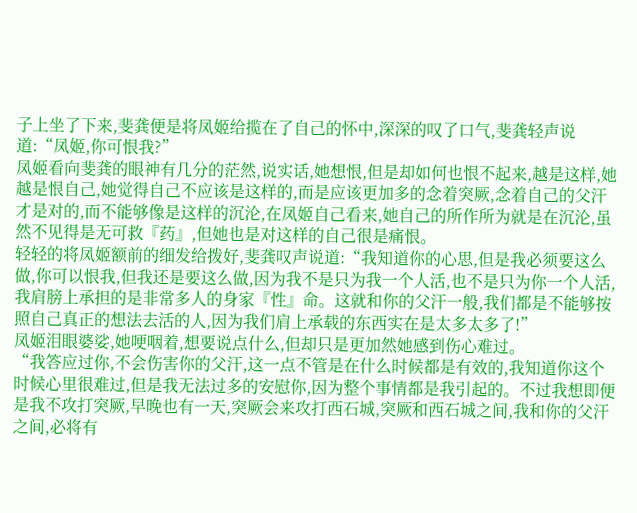子上坐了下来,斐龚便是将凤姬给揽在了自己的怀中,深深的叹了口气,斐龚轻声说道:“凤姬,你可恨我?”
凤姬看向斐龚的眼神有几分的茫然,说实话,她想恨,但是却如何也恨不起来,越是这样,她越是恨自己,她觉得自己不应该是这样的,而是应该更加多的念着突厥,念着自己的父汗才是对的,而不能够像是这样的沉沦,在凤姬自己看来,她自己的所作所为就是在沉沦,虽然不见得是无可救『药』,但她也是对这样的自己很是痛恨。
轻轻的将凤姬额前的细发给拨好,斐龚叹声说道:“我知道你的心思,但是我必须要这么做,你可以恨我,但我还是要这么做,因为我不是只为我一个人活,也不是只为你一个人活,我肩膀上承担的是非常多人的身家『性』命。这就和你的父汗一般,我们都是不能够按照自己真正的想法去活的人,因为我们肩上承载的东西实在是太多太多了!”
凤姬泪眼婆娑,她哽咽着,想要说点什么,但却只是更加然她感到伤心难过。
“我答应过你,不会伤害你的父汗,这一点不管是在什么时候都是有效的,我知道你这个时候心里很难过,但是我无法过多的安慰你,因为整个事情都是我引起的。不过我想即便是我不攻打突厥,早晚也有一天,突厥会来攻打西石城,突厥和西石城之间,我和你的父汗之间,必将有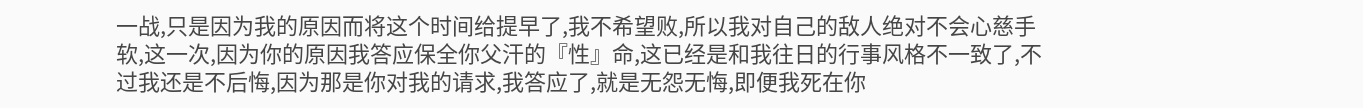一战,只是因为我的原因而将这个时间给提早了,我不希望败,所以我对自己的敌人绝对不会心慈手软,这一次,因为你的原因我答应保全你父汗的『性』命,这已经是和我往日的行事风格不一致了,不过我还是不后悔,因为那是你对我的请求,我答应了,就是无怨无悔,即便我死在你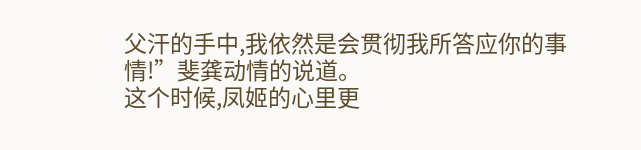父汗的手中,我依然是会贯彻我所答应你的事情!”斐龚动情的说道。
这个时候,凤姬的心里更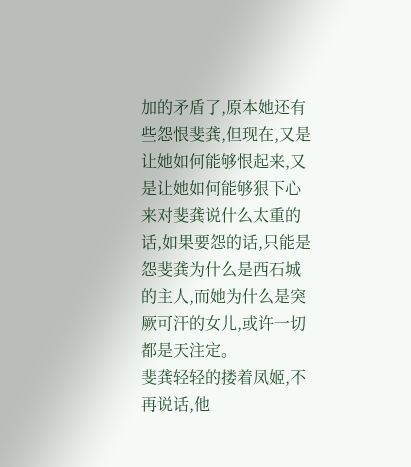加的矛盾了,原本她还有些怨恨斐龚,但现在,又是让她如何能够恨起来,又是让她如何能够狠下心来对斐龚说什么太重的话,如果要怨的话,只能是怨斐龚为什么是西石城的主人,而她为什么是突厥可汗的女儿,或许一切都是天注定。
斐龚轻轻的搂着凤姬,不再说话,他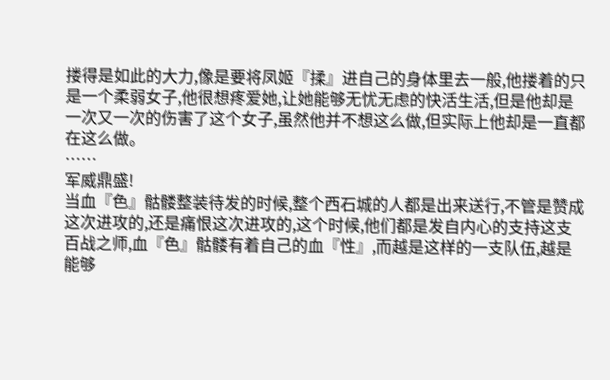搂得是如此的大力,像是要将凤姬『揉』进自己的身体里去一般,他搂着的只是一个柔弱女子,他很想疼爱她,让她能够无忧无虑的快活生活,但是他却是一次又一次的伤害了这个女子,虽然他并不想这么做,但实际上他却是一直都在这么做。
……
军威鼎盛!
当血『色』骷髅整装待发的时候,整个西石城的人都是出来送行,不管是赞成这次进攻的,还是痛恨这次进攻的,这个时候,他们都是发自内心的支持这支百战之师,血『色』骷髅有着自己的血『性』,而越是这样的一支队伍,越是能够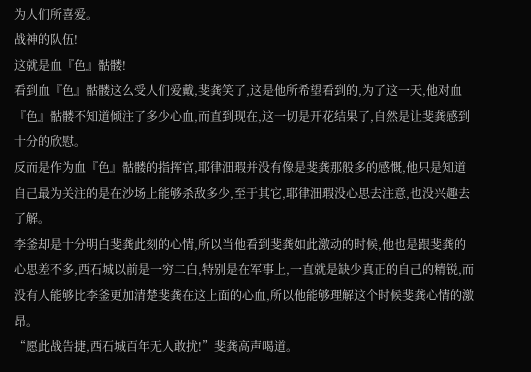为人们所喜爱。
战神的队伍!
这就是血『色』骷髅!
看到血『色』骷髅这么受人们爱戴,斐龚笑了,这是他所希望看到的,为了这一天,他对血『色』骷髅不知道倾注了多少心血,而直到现在,这一切是开花结果了,自然是让斐龚感到十分的欣慰。
反而是作为血『色』骷髅的指挥官,耶律沺瑕并没有像是斐龚那般多的感慨,他只是知道自己最为关注的是在沙场上能够杀敌多少,至于其它,耶律沺瑕没心思去注意,也没兴趣去了解。
李釜却是十分明白斐龚此刻的心情,所以当他看到斐龚如此激动的时候,他也是跟斐龚的心思差不多,西石城以前是一穷二白,特别是在军事上,一直就是缺少真正的自己的精锐,而没有人能够比李釜更加清楚斐龚在这上面的心血,所以他能够理解这个时候斐龚心情的激昂。
“愿此战告捷,西石城百年无人敢扰!”斐龚高声喝道。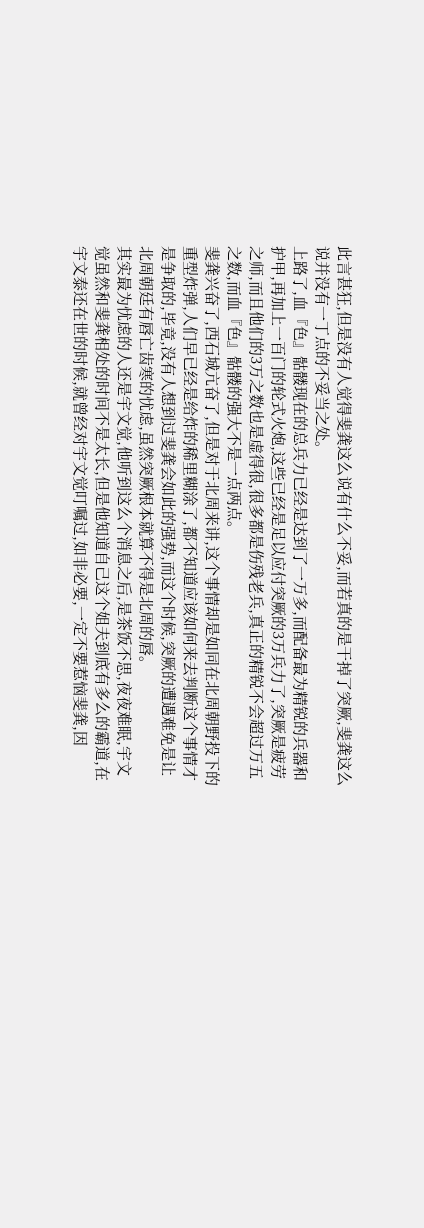此言甚狂,但是没有人觉得斐龚这么说有什么不妥,而若真的是干掉了突厥,斐龚这么说并没有一丁点的不妥当之处。
上路了,血『色』骷髅现在的总兵力已经是达到了一万多,而配备最为精锐的兵器和护甲,再加上一百门的轮式火炮,这些已经是足以应付突厥的3万兵力了,突厥是疲劳之师,而且他们的3万之数也是虚得很,很多都是伤残老兵,真正的精锐不会超过万五之数,而血『色』骷髅的强大不是一点两点。
斐龚兴奋了,西石城亢奋了,但是对于北周来讲,这个事情却是如同在北周朝野投下的重型炸弹,人们早已经是给炸的稀里糊涂了,都不知道应该如何来去判断这个事情才是争取的,毕竟,没有人想到过斐龚会如此的强势,而这个时候,突厥的遭遇难免是让北周朝廷有唇亡齿寒的忧虑,虽然突厥根本就算不得是北周的唇。
其实最为忧虑的人还是宇文觉,他听到这么个消息之后,是茶饭不思,夜夜难眠,宇文觉虽然和斐龚相处的时间不是太长,但是他知道自己这个姐夫到底有多么的霸道,在宇文泰还在世的时候,就曾经对宇文觉叮嘱过,如非必要,一定不要惹恼斐龚,因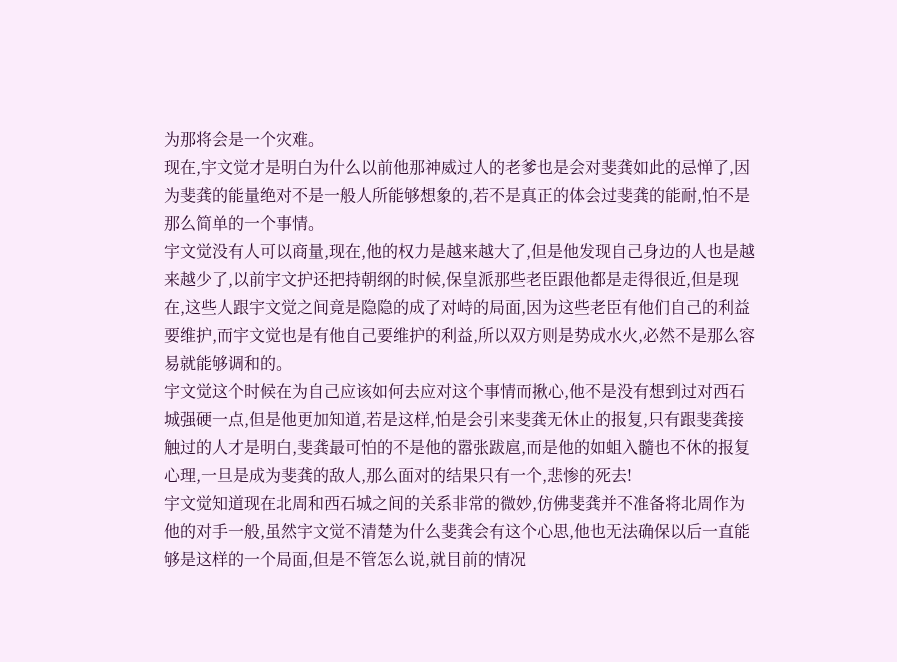为那将会是一个灾难。
现在,宇文觉才是明白为什么以前他那神威过人的老爹也是会对斐龚如此的忌惮了,因为斐龚的能量绝对不是一般人所能够想象的,若不是真正的体会过斐龚的能耐,怕不是那么简单的一个事情。
宇文觉没有人可以商量,现在,他的权力是越来越大了,但是他发现自己身边的人也是越来越少了,以前宇文护还把持朝纲的时候,保皇派那些老臣跟他都是走得很近,但是现在,这些人跟宇文觉之间竟是隐隐的成了对峙的局面,因为这些老臣有他们自己的利益要维护,而宇文觉也是有他自己要维护的利益,所以双方则是势成水火,必然不是那么容易就能够调和的。
宇文觉这个时候在为自己应该如何去应对这个事情而揪心,他不是没有想到过对西石城强硬一点,但是他更加知道,若是这样,怕是会引来斐龚无休止的报复,只有跟斐龚接触过的人才是明白,斐龚最可怕的不是他的嚣张跋扈,而是他的如蛆入髓也不休的报复心理,一旦是成为斐龚的敌人,那么面对的结果只有一个,悲惨的死去!
宇文觉知道现在北周和西石城之间的关系非常的微妙,仿佛斐龚并不准备将北周作为他的对手一般,虽然宇文觉不清楚为什么斐龚会有这个心思,他也无法确保以后一直能够是这样的一个局面,但是不管怎么说,就目前的情况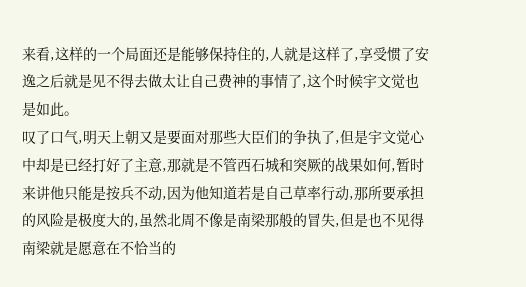来看,这样的一个局面还是能够保持住的,人就是这样了,享受惯了安逸之后就是见不得去做太让自己费神的事情了,这个时候宇文觉也是如此。
叹了口气,明天上朝又是要面对那些大臣们的争执了,但是宇文觉心中却是已经打好了主意,那就是不管西石城和突厥的战果如何,暂时来讲他只能是按兵不动,因为他知道若是自己草率行动,那所要承担的风险是极度大的,虽然北周不像是南梁那般的冒失,但是也不见得南梁就是愿意在不恰当的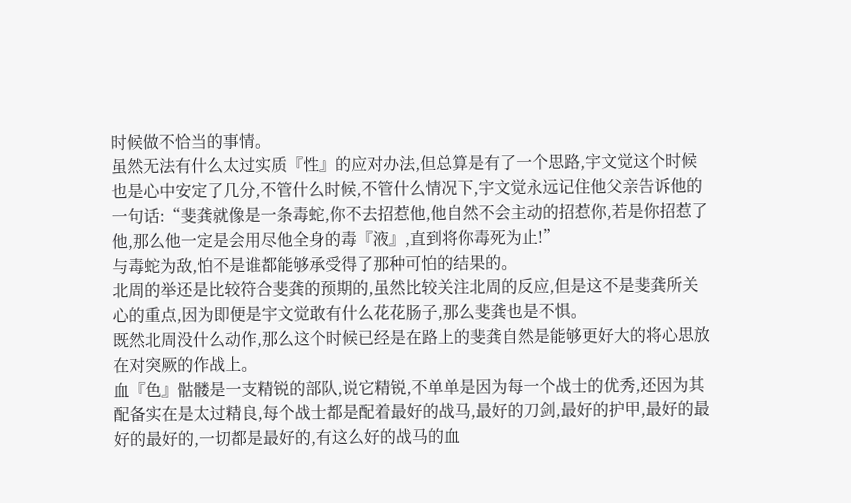时候做不恰当的事情。
虽然无法有什么太过实质『性』的应对办法,但总算是有了一个思路,宇文觉这个时候也是心中安定了几分,不管什么时候,不管什么情况下,宇文觉永远记住他父亲告诉他的一句话:“斐龚就像是一条毒蛇,你不去招惹他,他自然不会主动的招惹你,若是你招惹了他,那么他一定是会用尽他全身的毒『液』,直到将你毒死为止!”
与毒蛇为敌,怕不是谁都能够承受得了那种可怕的结果的。
北周的举还是比较符合斐龚的预期的,虽然比较关注北周的反应,但是这不是斐龚所关心的重点,因为即便是宇文觉敢有什么花花肠子,那么斐龚也是不惧。
既然北周没什么动作,那么这个时候已经是在路上的斐龚自然是能够更好大的将心思放在对突厥的作战上。
血『色』骷髅是一支精锐的部队,说它精锐,不单单是因为每一个战士的优秀,还因为其配备实在是太过精良,每个战士都是配着最好的战马,最好的刀剑,最好的护甲,最好的最好的最好的,一切都是最好的,有这么好的战马的血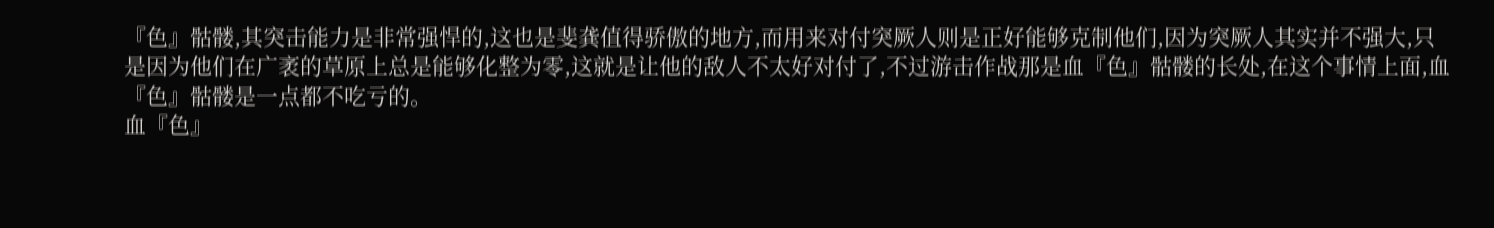『色』骷髅,其突击能力是非常强悍的,这也是斐龚值得骄傲的地方,而用来对付突厥人则是正好能够克制他们,因为突厥人其实并不强大,只是因为他们在广袤的草原上总是能够化整为零,这就是让他的敌人不太好对付了,不过游击作战那是血『色』骷髅的长处,在这个事情上面,血『色』骷髅是一点都不吃亏的。
血『色』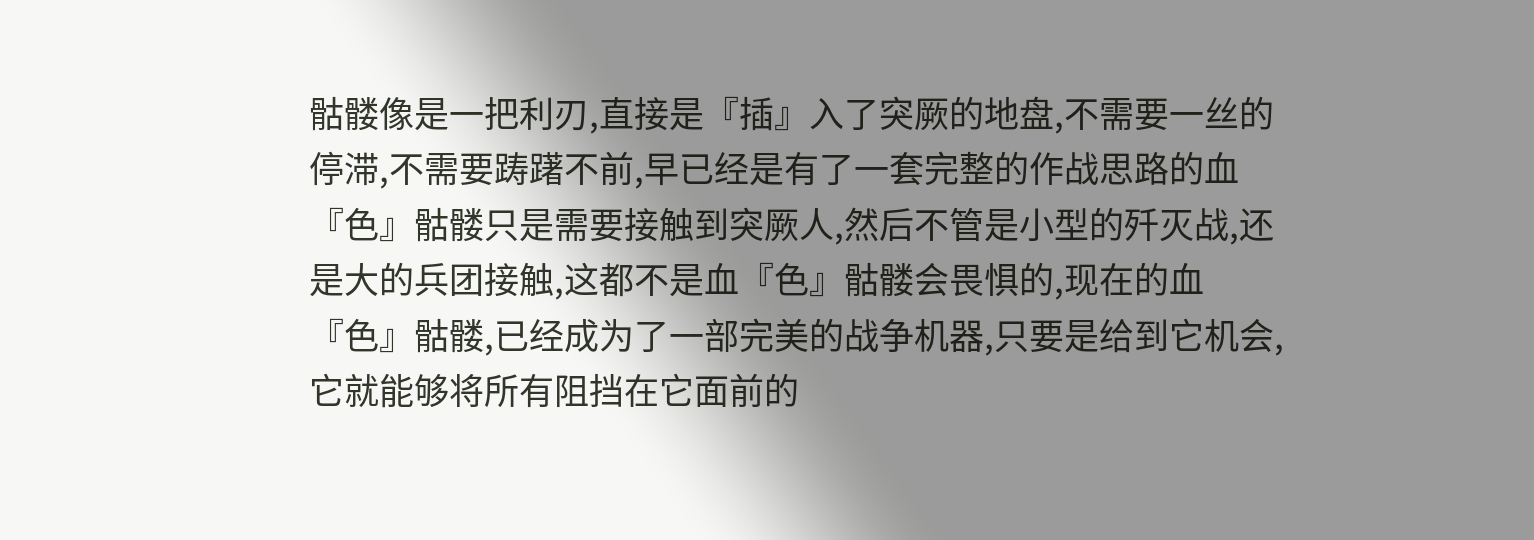骷髅像是一把利刃,直接是『插』入了突厥的地盘,不需要一丝的停滞,不需要踌躇不前,早已经是有了一套完整的作战思路的血『色』骷髅只是需要接触到突厥人,然后不管是小型的歼灭战,还是大的兵团接触,这都不是血『色』骷髅会畏惧的,现在的血『色』骷髅,已经成为了一部完美的战争机器,只要是给到它机会,它就能够将所有阻挡在它面前的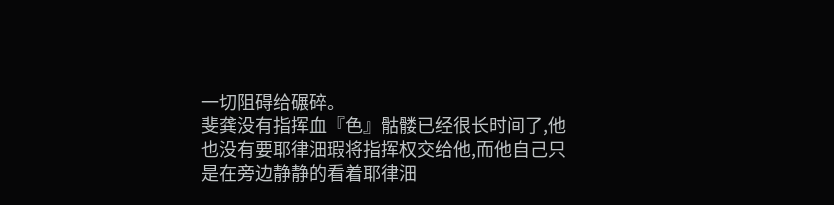一切阻碍给碾碎。
斐龚没有指挥血『色』骷髅已经很长时间了,他也没有要耶律沺瑕将指挥权交给他,而他自己只是在旁边静静的看着耶律沺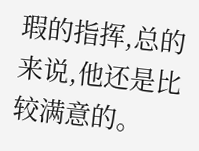瑕的指挥,总的来说,他还是比较满意的。